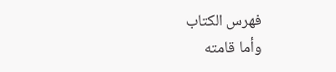فهرس الكتاب
وأما قامته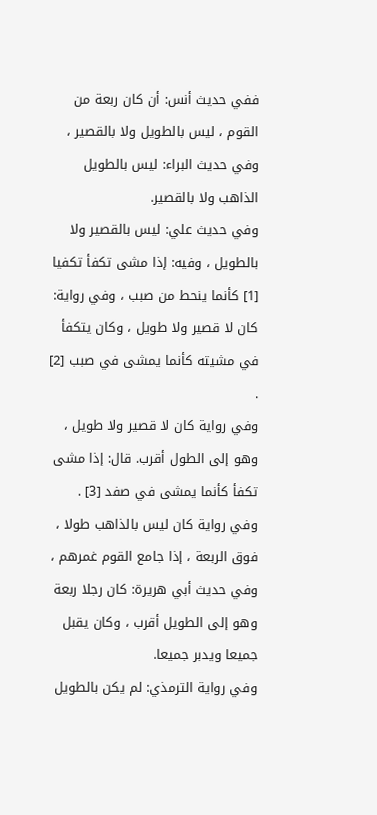ففي حديث أنس: أن كان ربعة من القوم ، ليس بالطويل ولا بالقصير ، وفي حديث البراء: ليس بالطويل الذاهب ولا بالقصير.
وفي حديث علي: ليس بالقصير ولا بالطويل ، وفيه: إذا مشى تكفأ تكفيا [1] كأنما ينحط من صبب ، وفي رواية: كان لا قصير ولا طويل ، وكان يتكفأ في مشيته كأنما يمشى في صبب [2] .
وفي رواية كان لا قصير ولا طويل ، وهو إلى الطول أقرب. قال: إذا مشى تكفأ كأنما يمشى في صفد [3] .
وفي رواية كان ليس بالذاهب طولا ، فوق الربعة ، إذا جامع القوم غمرهم ، وفي حديث أبي هريرة: كان رجلا ربعة وهو إلى الطويل أقرب ، وكان يقبل جميعا ويدبر جميعا.
وفي رواية الترمذي: لم يكن بالطويل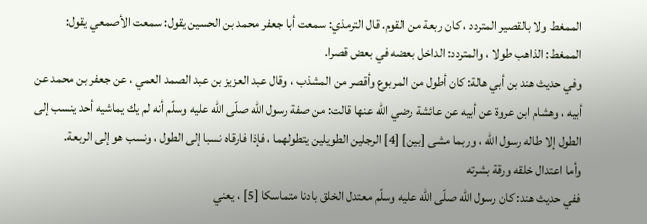الممغط ولا بالقصير المتردد ، كان ربعة من القوم. قال الترمذي: سمعت أبا جعفر محمد بن الحسين يقول: سمعت الأصمعي يقول: الممغط: الذاهب طولا ، والمتردد: الداخل بعضه في بعض قصرا.
وفي حديث هند بن أبي هالة: كان أطول من المربوع وأقصر من المشذب ، وقال عبد العزيز بن عبد الصمد العمي ، عن جعفر بن محمد عن أبيه ، وهشام ابن عروة عن أبيه عن عائشة رضي الله عنها قالت: من صفة رسول الله صلّى الله عليه وسلّم أنه لم يك يماشيه أحد ينسب إلى الطول إلا طاله رسول الله ، وربما مشى [بين] [4] الرجلين الطويلين يتطولهما ، فإذا فارقاه نسبا إلى الطول ، ونسب هو إلى الربعة.
وأما اعتدال خلقه ورقة بشرته
ففي حديث هند: كان رسول الله صلّى الله عليه وسلّم معتدل الخلق بادنا متماسكا [5] ، يعني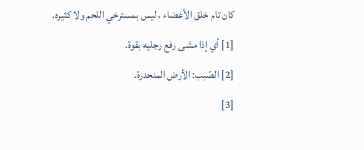كان تام خلق الأعضاء ، ليس بمسترخي اللحم ولا كثيره.
[1] أي إذا مشى رفع رجليه بقوة.
[2] الصّبب: الأرض المنحدرة.
[3]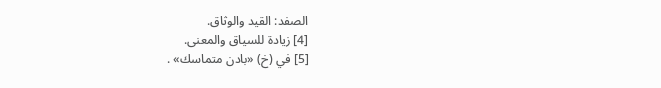الصفد: القيد والوثاق.
[4] زيادة للسياق والمعنى.
[5] في (خ) «بادن متماسك» .